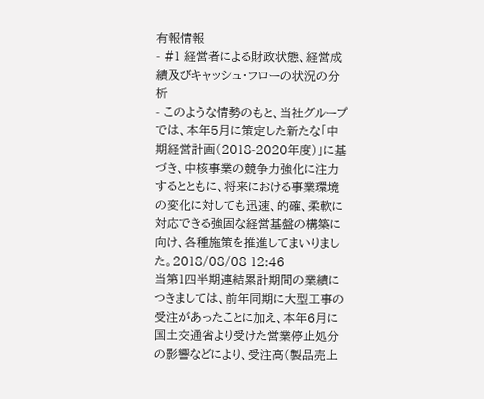有報情報
- #1 経営者による財政状態、経営成績及びキャッシュ・フローの状況の分析
- このような情勢のもと、当社グループでは、本年5月に策定した新たな「中期経営計画(2018-2020年度)」に基づき、中核事業の競争力強化に注力するとともに、将来における事業環境の変化に対しても迅速、的確、柔軟に対応できる強固な経営基盤の構築に向け、各種施策を推進してまいりました。2018/08/08 12:46
当第1四半期連結累計期間の業績につきましては、前年同期に大型工事の受注があったことに加え、本年6月に国土交通省より受けた営業停止処分の影響などにより、受注高(製品売上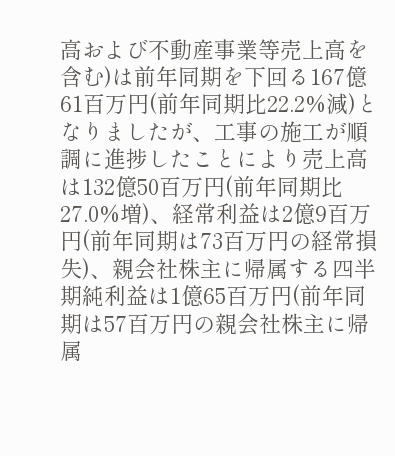高および不動産事業等売上高を含む)は前年同期を下回る167億61百万円(前年同期比22.2%減)となりましたが、工事の施工が順調に進捗したことにより売上高は132億50百万円(前年同期比27.0%増)、経常利益は2億9百万円(前年同期は73百万円の経常損失)、親会社株主に帰属する四半期純利益は1億65百万円(前年同期は57百万円の親会社株主に帰属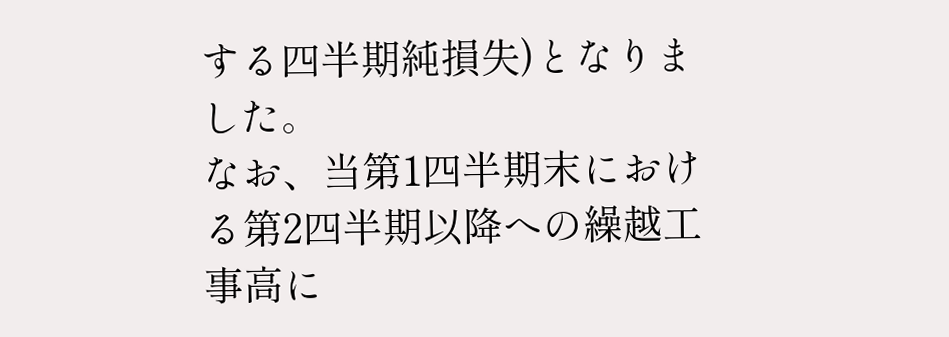する四半期純損失)となりました。
なお、当第1四半期末における第2四半期以降への繰越工事高に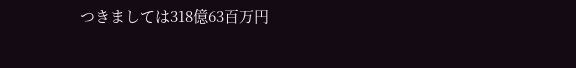つきましては318億63百万円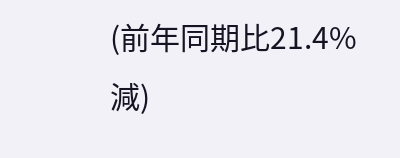(前年同期比21.4%減)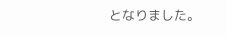となりました。